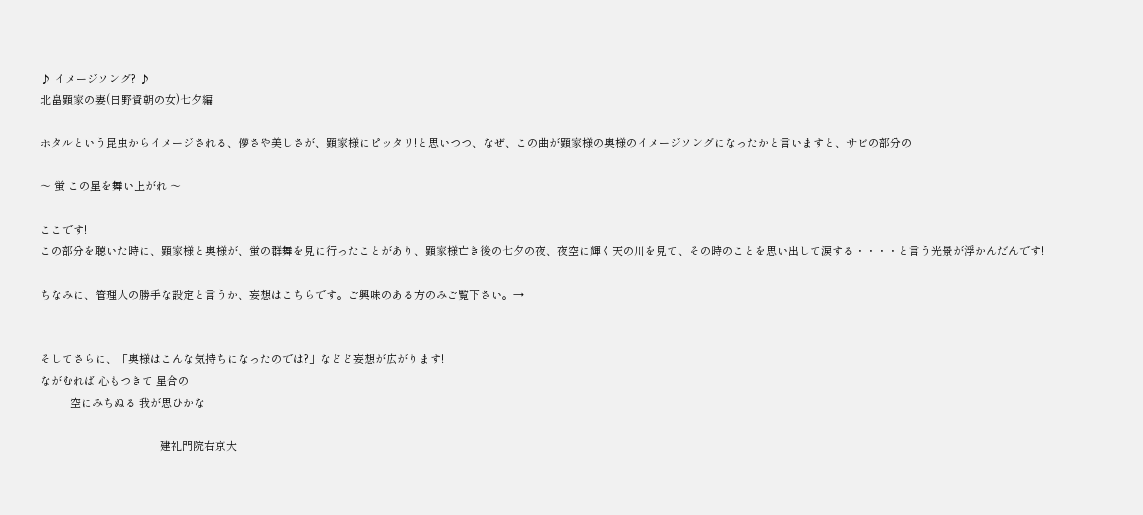♪ イメージソング? ♪
北畠顕家の妻(日野資朝の女)七夕編

ホタルという昆虫からイメージされる、儚さや美しさが、顕家様にピッタリ!と思いつつ、なぜ、この曲が顕家様の奥様のイメージソングになったかと言いますと、サビの部分の

〜 蛍 この星を舞い上がれ 〜

ここです!
この部分を聴いた時に、顕家様と奥様が、蛍の群舞を見に行ったことがあり、顕家様亡き後の七夕の夜、夜空に輝く天の川を見て、その時のことを思い出して涙する・・・・と言う光景が浮かんだんです!

ちなみに、管理人の勝手な設定と言うか、妄想はこちらです。ご興味のある方のみご覧下さい。→


そしてさらに、「奥様はこんな気持ちになったのでは?」などど妄想が広がります!
ながむれば 心もつきて 星合の
          空にみちぬる 我が思ひかな

                                        建礼門院右京大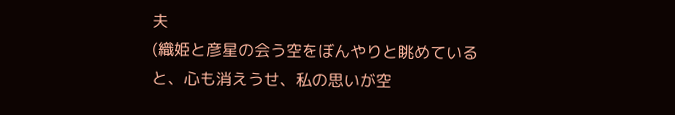夫
(織姫と彦星の会う空をぼんやりと眺めていると、心も消えうせ、私の思いが空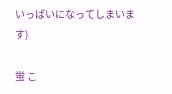いっぱいになってしまいます)

蛍 こ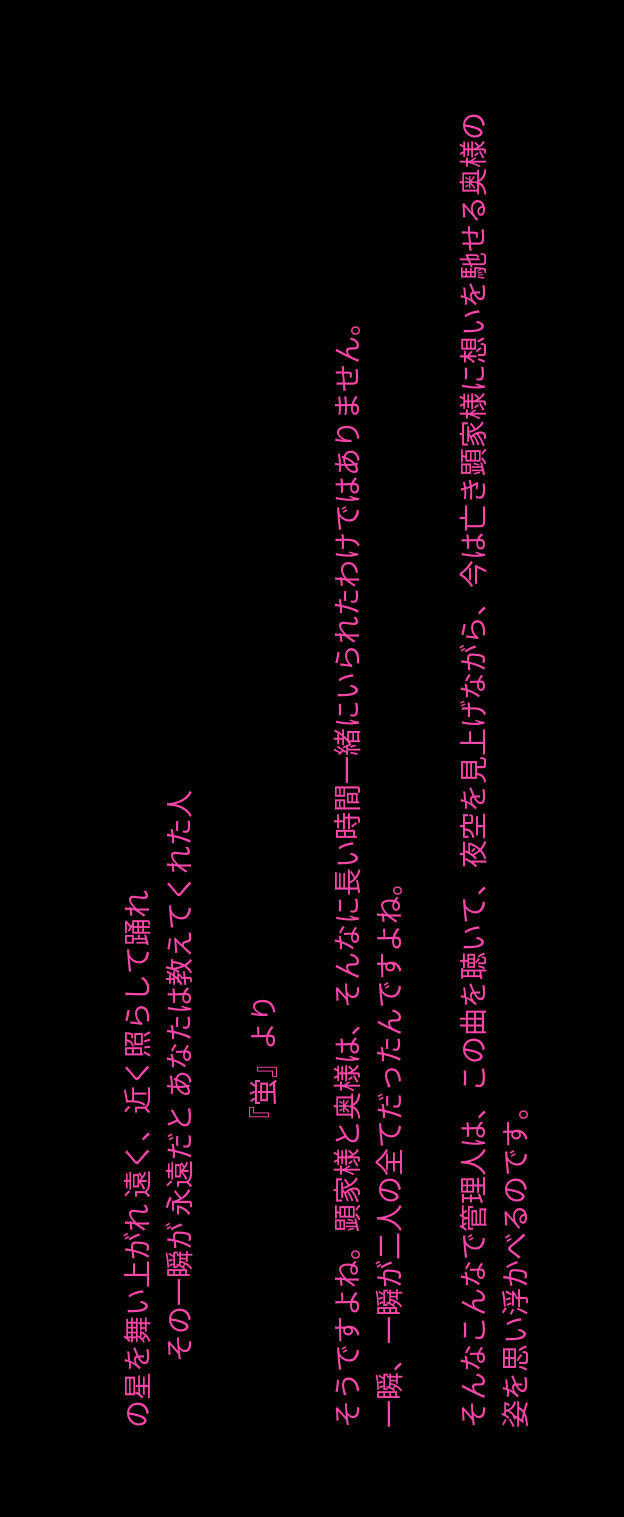の星を舞い上がれ 遠く、近く照らして踊れ
           その一瞬が 永遠だと あなたは教えてくれた人

                                                 『蛍』より

そうですよね。顕家様と奥様は、そんなに長い時間一緒にいられたわけではありません。
一瞬、一瞬が二人の全てだったんですよね。

そんなこんなで管理人は、この曲を聴いて、夜空を見上げながら、今は亡き顕家様に想いを馳せる奥様の姿を思い浮かべるのです。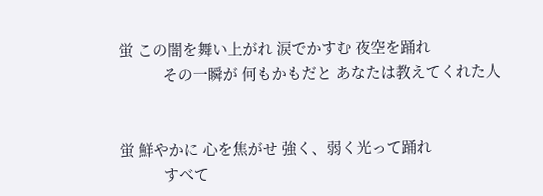蛍 この闇を舞い上がれ 涙でかすむ 夜空を踊れ
           その一瞬が 何もかもだと あなたは教えてくれた人


蛍 鮮やかに 心を焦がせ 強く、弱く光って踊れ
           すべて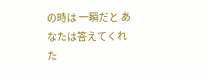の時は 一瞬だと あなたは答えてくれた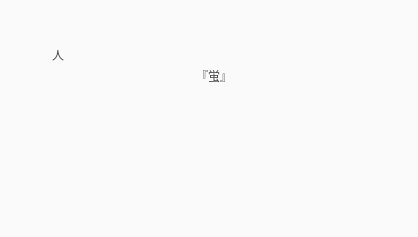人
                                                『蛍』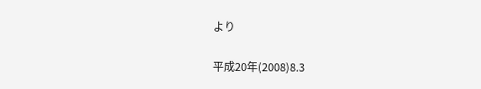より

平成20年(2008)8.3